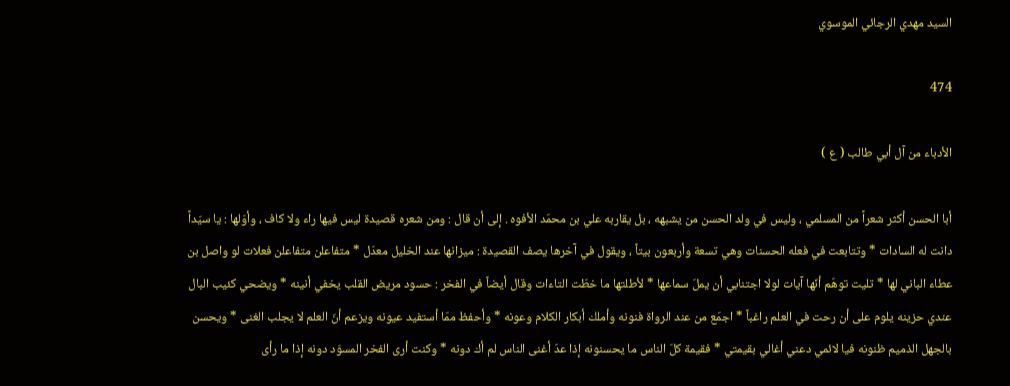السيد مهدي الرجائي الموسوي

474

الأدباء من آل أبي طالب ( ع )

أبا الحسن أكثر شعراً من المسلمي ، وليس في ولد الحسن من يشبهه ، بل يقاربه علي بن محمّد الأفوه . إلى أن قال : ومن شعره قصيدة ليس فيها راء ولا كاف ، وأوّلها : يا سيّداً دانت له السادات * وتتابعت في فعله الحسنات وهي تسعة وأربعون بيتاً ، ويقول في آخرها يصف القصيدة : ميزانها عند الخليل معدّل * متفاعلن متفاعلن فعلات لو واصل بن عطاء الباني لها * تليت توهّم أنّها آيات لولا اجتنابي أن يملّ سماعها * لأطلتها ما خطّت التاءات وقال أيضاً في الفخر : حسود مريض القلب يخفي أنينه * ويضحي كئيب البال عندي حزينه يلوم على أن رحت في العلم راغباً * اجمّع من عند الرواة فنونه وأملك أبكار الكلام وعونه * وأحفظ ممّا أستفيد عيونه ويزعم أنّ العلم لا يجلب الغنى * ويحسن بالجهل الذميم ظنونه فيا لائمي دعني أغالي بقيمتي * فقيمة كلّ الناس ما يحسنونه إذا عدّ أغنى الناس لم أك دونه * وكنت أرى الفخر المسوّد دونه إذا ما رأى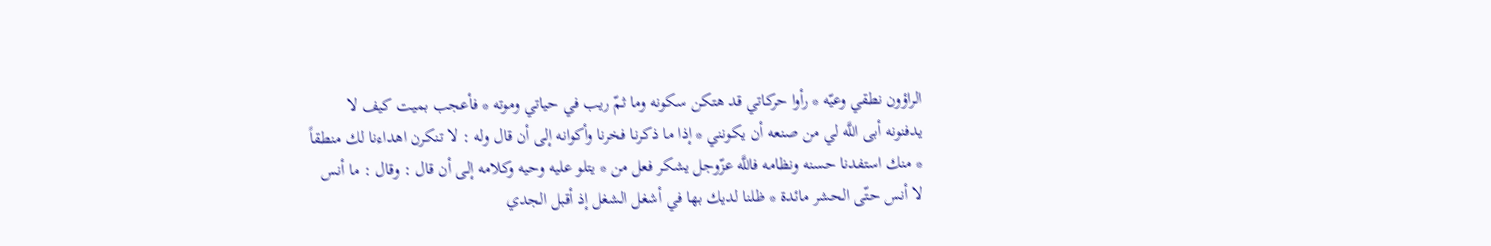الراؤون نطقي وعيّه * رأوا حركاتي قد هتكن سكونه وما ثمّ ريب في حياتي وموته * فأعجب بميت كيف لا يدفنونه أبى اللَّه لي من صنعه أن يكونني * إذا ما ذكرنا فخرنا وأكوانه إلى أن قال وله : لا تنكرن اهداءنا لك منطقاً * منك استفدنا حسنه ونظامه فاللَّه عزّوجل يشكر فعل من * يتلو عليه وحيه وكلامه إلى أن قال : وقال : ما أنس لا أنس حتّى الحشر مائدة * ظلنا لديك بها في أشغل الشغل إذ أقبل الجدي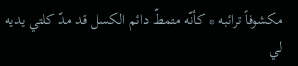مكشوفاً ترائبه * كأنّه متمطّ دائم الكسل قد مدّ كلتي يديه لي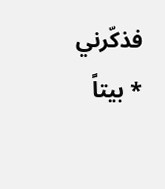فذكّرني * بيتاً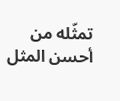تمثّله من أحسن المثل